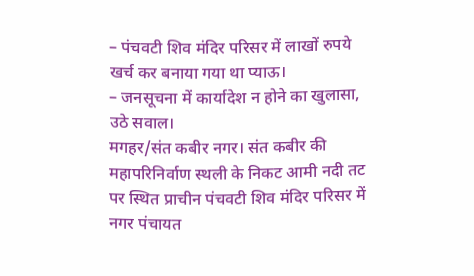– पंचवटी शिव मंदिर परिसर में लाखों रुपये खर्च कर बनाया गया था प्याऊ।
– जनसूचना में कार्यादेश न होने का खुलासा, उठे सवाल।
मगहर/संत कबीर नगर। संत कबीर की महापरिनिर्वाण स्थली के निकट आमी नदी तट पर स्थित प्राचीन पंचवटी शिव मंदिर परिसर में नगर पंचायत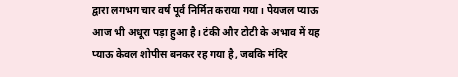द्वारा लगभग चार वर्ष पूर्व निर्मित कराया गया। पेयजल प्याऊ आज भी अधूरा पड़ा हुआ है। टंकी और टोटी के अभाव में यह प्याऊ केवल शोपीस बनकर रह गया है, जबकि मंदिर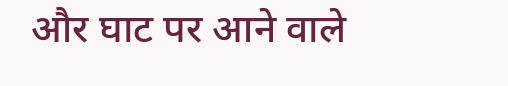और घाट पर आने वाले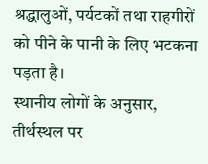श्रद्धालुओं, पर्यटकों तथा राहगीरों को पीने के पानी के लिए भटकना पड़ता है।
स्थानीय लोगों के अनुसार, तीर्थस्थल पर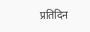प्रतिदिन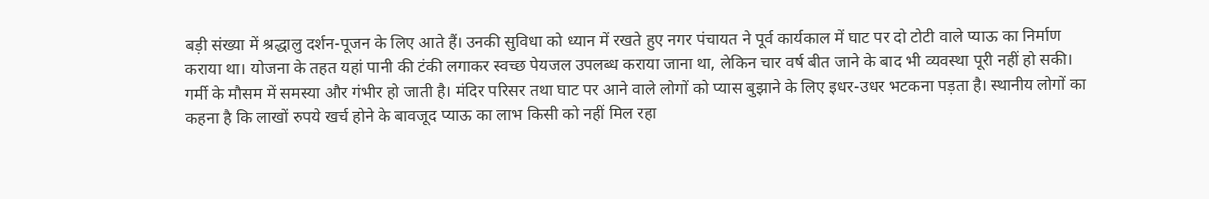बड़ी संख्या में श्रद्धालु दर्शन-पूजन के लिए आते हैं। उनकी सुविधा को ध्यान में रखते हुए नगर पंचायत ने पूर्व कार्यकाल में घाट पर दो टोटी वाले प्याऊ का निर्माण कराया था। योजना के तहत यहां पानी की टंकी लगाकर स्वच्छ पेयजल उपलब्ध कराया जाना था, लेकिन चार वर्ष बीत जाने के बाद भी व्यवस्था पूरी नहीं हो सकी।
गर्मी के मौसम में समस्या और गंभीर हो जाती है। मंदिर परिसर तथा घाट पर आने वाले लोगों को प्यास बुझाने के लिए इधर-उधर भटकना पड़ता है। स्थानीय लोगों का कहना है कि लाखों रुपये खर्च होने के बावजूद प्याऊ का लाभ किसी को नहीं मिल रहा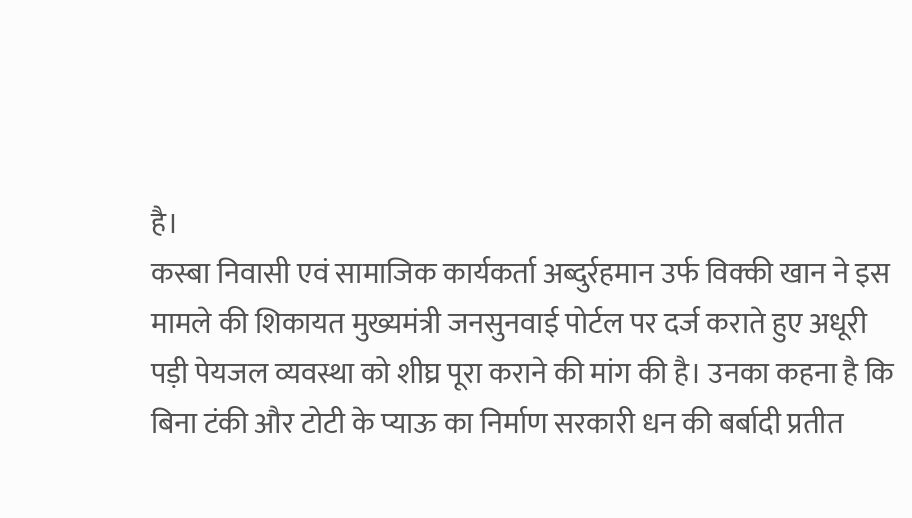है।
कस्बा निवासी एवं सामाजिक कार्यकर्ता अब्दुर्रहमान उर्फ विक्की खान ने इस मामले की शिकायत मुख्यमंत्री जनसुनवाई पोर्टल पर दर्ज कराते हुए अधूरी पड़ी पेयजल व्यवस्था को शीघ्र पूरा कराने की मांग की है। उनका कहना है कि बिना टंकी और टोटी के प्याऊ का निर्माण सरकारी धन की बर्बादी प्रतीत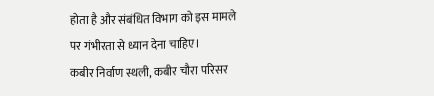होता है और संबंधित विभाग को इस मामले पर गंभीरता से ध्यान देना चाहिए।
कबीर निर्वाण स्थली, कबीर चौरा परिसर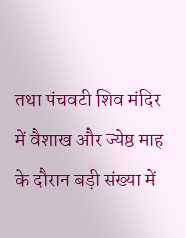तथा पंचवटी शिव मंदिर में वैशाख और ज्येष्ठ माह के दौरान बड़ी संख्या में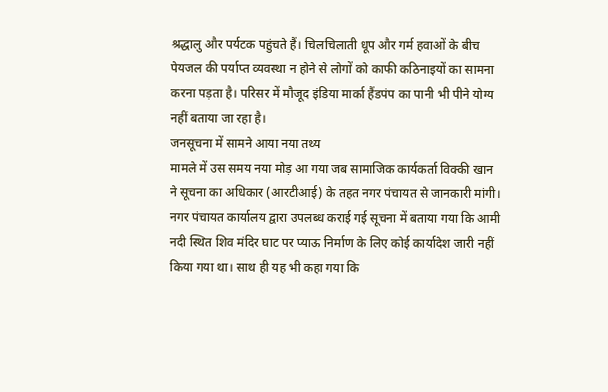श्रद्धालु और पर्यटक पहुंचते हैं। चिलचिलाती धूप और गर्म हवाओं के बीच पेयजल की पर्याप्त व्यवस्था न होने से लोगों को काफी कठिनाइयों का सामना करना पड़ता है। परिसर में मौजूद इंडिया मार्का हैंडपंप का पानी भी पीने योग्य नहीं बताया जा रहा है।
जनसूचना में सामने आया नया तथ्य
मामले में उस समय नया मोड़ आ गया जब सामाजिक कार्यकर्ता विक्की खान ने सूचना का अधिकार (आरटीआई) के तहत नगर पंचायत से जानकारी मांगी। नगर पंचायत कार्यालय द्वारा उपलब्ध कराई गई सूचना में बताया गया कि आमी नदी स्थित शिव मंदिर घाट पर प्याऊ निर्माण के लिए कोई कार्यादेश जारी नहीं किया गया था। साथ ही यह भी कहा गया कि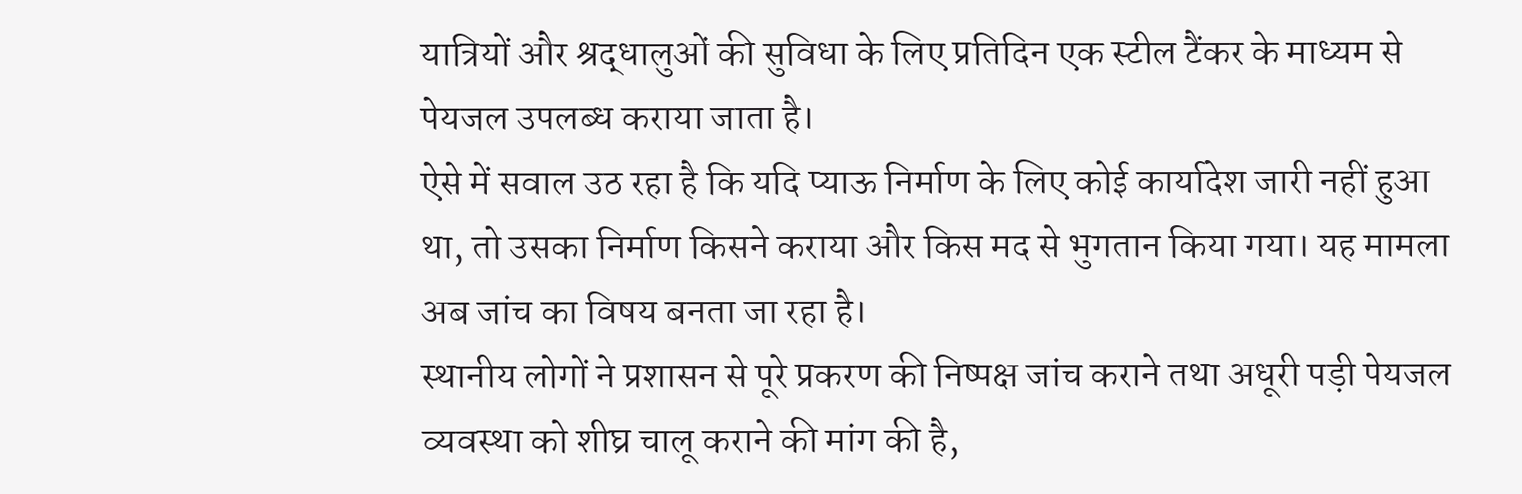यात्रियों और श्रद्धालुओं की सुविधा के लिए प्रतिदिन एक स्टील टैंकर के माध्यम से पेयजल उपलब्ध कराया जाता है।
ऐसे में सवाल उठ रहा है कि यदि प्याऊ निर्माण के लिए कोई कार्यादेश जारी नहीं हुआ था, तो उसका निर्माण किसने कराया और किस मद से भुगतान किया गया। यह मामला अब जांच का विषय बनता जा रहा है।
स्थानीय लोगों ने प्रशासन से पूरे प्रकरण की निष्पक्ष जांच कराने तथा अधूरी पड़ी पेयजल व्यवस्था को शीघ्र चालू कराने की मांग की है,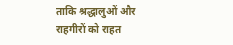ताकि श्रद्धालुओं और राहगीरों को राहत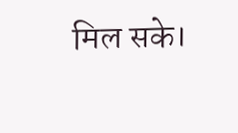मिल सके।